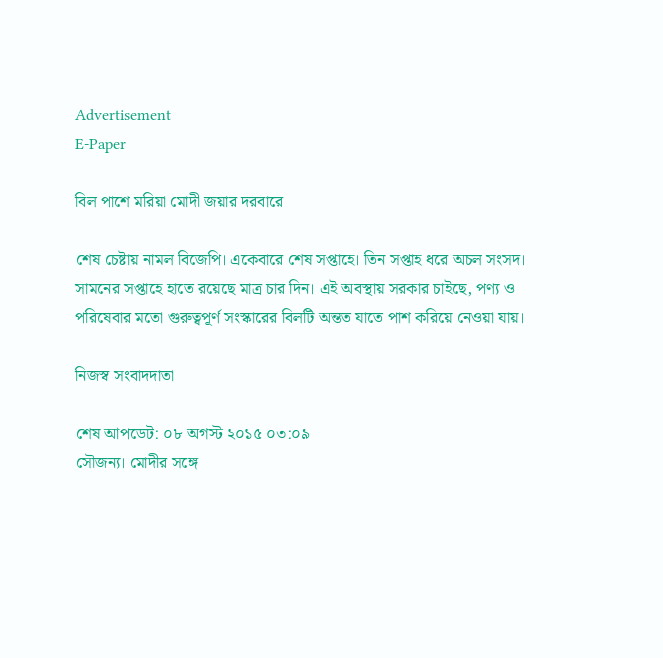Advertisement
E-Paper

বিল পাশে মরিয়া মোদী জয়ার দরবারে

শেষ চেষ্টায় নামল বিজেপি। একেবারে শেষ সপ্তাহে। তিন সপ্তাহ ধরে অচল সংসদ। সামনের সপ্তাহে হাতে রয়েছে মাত্র চার দিন। এই অবস্থায় সরকার চাইছে, পণ্য ও পরিষেবার মতো গুরুত্বপূর্ণ সংস্কারের বিলটি অন্তত যাতে পাশ করিয়ে নেওয়া যায়।

নিজস্ব সংবাদদাতা

শেষ আপডেট: ০৮ অগস্ট ২০১৫ ০৩:০৯
সৌজন্য। মোদীর সঙ্গে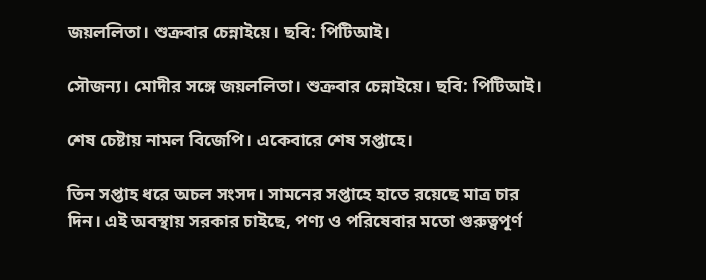জয়ললিতা। শুক্রবার চেন্নাইয়ে। ছবি: পিটিআই।

সৌজন্য। মোদীর সঙ্গে জয়ললিতা। শুক্রবার চেন্নাইয়ে। ছবি: পিটিআই।

শেষ চেষ্টায় নামল বিজেপি। একেবারে শেষ সপ্তাহে।

তিন সপ্তাহ ধরে অচল সংসদ। সামনের সপ্তাহে হাতে রয়েছে মাত্র চার দিন। এই অবস্থায় সরকার চাইছে, পণ্য ও পরিষেবার মতো গুরুত্বপূর্ণ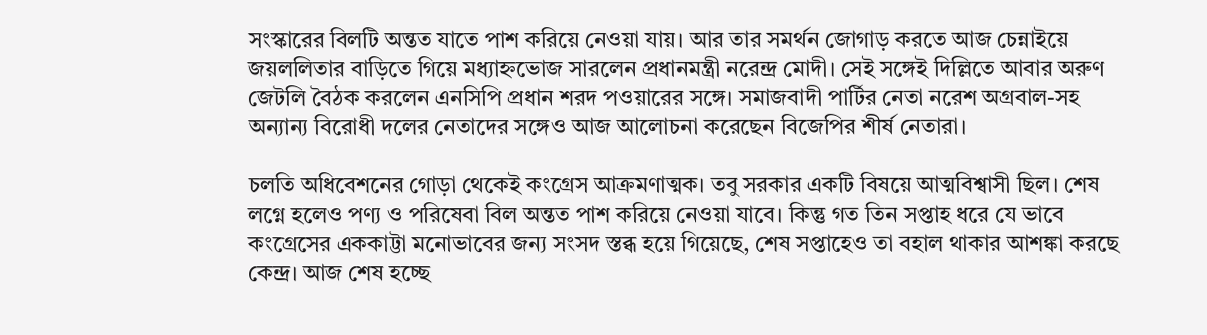সংস্কারের বিলটি অন্তত যাতে পাশ করিয়ে নেওয়া যায়। আর তার সমর্থন জোগাড় করতে আজ চেন্নাইয়ে জয়ললিতার বাড়িতে গিয়ে মধ্যাহ্নভোজ সারলেন প্রধানমন্ত্রী নরেন্দ্র মোদী। সেই সঙ্গেই দিল্লিতে আবার অরুণ জেটলি বৈঠক করলেন এনসিপি প্রধান শরদ পওয়ারের সঙ্গে। সমাজবাদী পার্টির নেতা নরেশ অগ্রবাল-সহ অন্যান্য বিরোধী দলের নেতাদের সঙ্গেও আজ আলোচনা করেছেন বিজেপির শীর্ষ নেতারা।

চলতি অধিবেশনের গোড়া থেকেই কংগ্রেস আক্রমণাত্মক। তবু সরকার একটি বিষয়ে আত্মবিশ্বাসী ছিল। শেষ লগ্নে হলেও পণ্য ও পরিষেবা বিল অন্তত পাশ করিয়ে নেওয়া যাবে। কিন্তু গত তিন সপ্তাহ ধরে যে ভাবে কংগ্রেসের এককাট্টা মনোভাবের জন্য সংসদ স্তব্ধ হয়ে গিয়েছে, শেষ সপ্তাহেও তা বহাল থাকার আশঙ্কা করছে কেন্দ্র। আজ শেষ হচ্ছে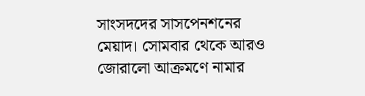সাংসদদের সাসপেনশনের মেয়াদ। সোমবার থেকে আরও জোরালো আক্রমণে নামার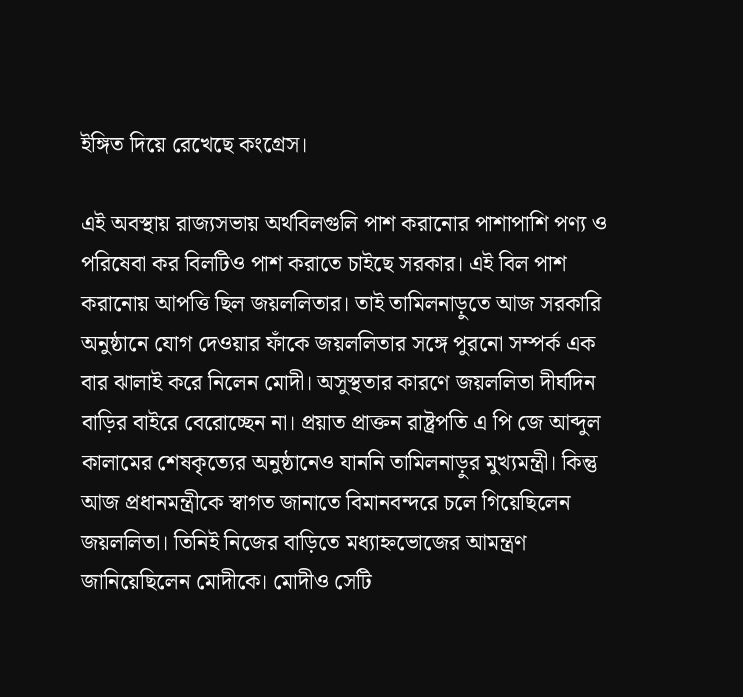ইঙ্গিত দিয়ে রেখেছে কংগ্রেস।

এই অবস্থায় রাজ্যসভায় অর্থবিলগুলি পাশ করানোর পাশাপাশি পণ্য ও পরিষেবা কর বিলটিও পাশ করাতে চাইছে সরকার। এই বিল পাশ করানোয় আপত্তি ছিল জয়ললিতার। তাই তামিলনাড়ুতে আজ সরকারি অনুষ্ঠানে যোগ দেওয়ার ফাঁকে জয়ললিতার সঙ্গে পুরনো সম্পর্ক এক বার ঝালাই করে নিলেন মোদী। অসুস্থতার কারণে জয়ললিতা দীর্ঘদিন বাড়ির বাইরে বেরোচ্ছেন না। প্রয়াত প্রাক্তন রাষ্ট্রপতি এ পি জে আব্দুল কালামের শেষকৃত্যের অনুষ্ঠানেও যাননি তামিলনাড়ুর মুখ্যমন্ত্রী। কিন্তু আজ প্রধানমন্ত্রীকে স্বাগত জানাতে বিমানবন্দরে চলে গিয়েছিলেন জয়ললিতা। তিনিই নিজের বাড়িতে মধ্যাহ্নভোজের আমন্ত্রণ জানিয়েছিলেন মোদীকে। মোদীও সেটি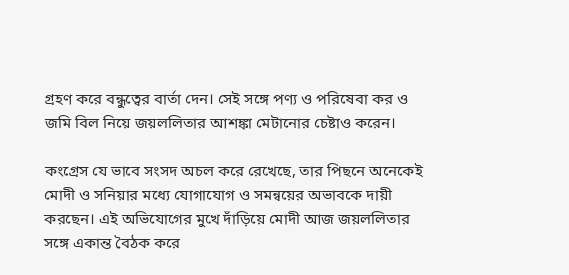গ্রহণ করে বন্ধুত্বের বার্তা দেন। সেই সঙ্গে পণ্য ও পরিষেবা কর ও জমি বিল নিয়ে জয়ললিতার আশঙ্কা মেটানোর চেষ্টাও করেন।

কংগ্রেস যে ভাবে সংসদ অচল করে রেখেছে, তার পিছনে অনেকেই মোদী ও সনিয়ার মধ্যে যোগাযোগ ও সমন্বয়ের অভাবকে দায়ী করছেন। এই অভিযোগের মুখে দাঁড়িয়ে মোদী আজ জয়ললিতার সঙ্গে একান্ত বৈঠক করে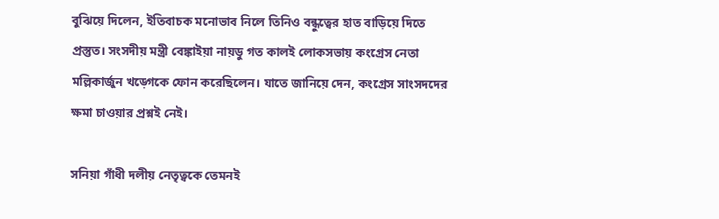বুঝিয়ে দিলেন, ইতিবাচক মনোভাব নিলে তিনিও বন্ধুত্বের হাত বাড়িয়ে দিতে প্রস্তুত। সংসদীয় মন্ত্রী বেঙ্কাইয়া নায়ডু গত কালই লোকসভায় কংগ্রেস নেতা মল্লিকার্জুন খড়্গেকে ফোন করেছিলেন। যাতে জানিয়ে দেন, কংগ্রেস সাংসদদের ক্ষমা চাওয়ার প্রশ্নই নেই।

সনিয়া গাঁধী দলীয় নেতৃত্বকে তেমনই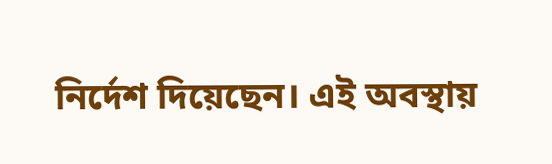নির্দেশ দিয়েছেন। এই অবস্থায়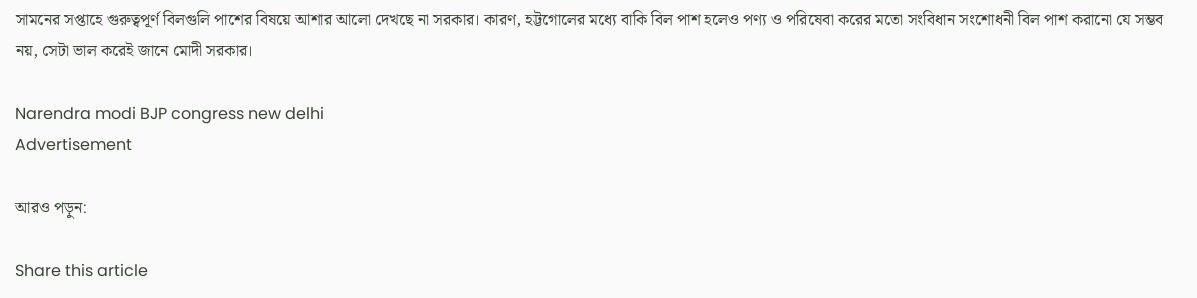সামনের সপ্তাহে গুরুত্বপূর্ণ বিলগুলি পাশের বিষয়ে আশার আলো দেখছে না সরকার। কারণ, হট্টগোলের মধ্যে বাকি বিল পাশ হলেও পণ্য ও পরিষেবা করের মতো সংবিধান সংশোধনী বিল পাশ করানো যে সম্ভব নয়, সেটা ভাল করেই জানে মোদী সরকার।

Narendra modi BJP congress new delhi
Advertisement

আরও পড়ুন:

Share this article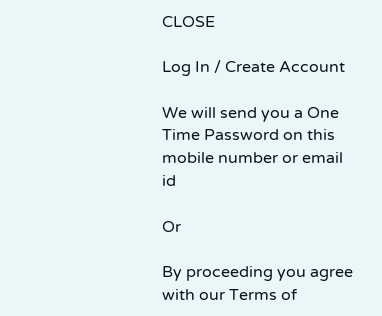CLOSE

Log In / Create Account

We will send you a One Time Password on this mobile number or email id

Or

By proceeding you agree with our Terms of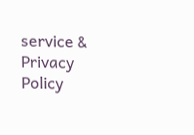service & Privacy Policy